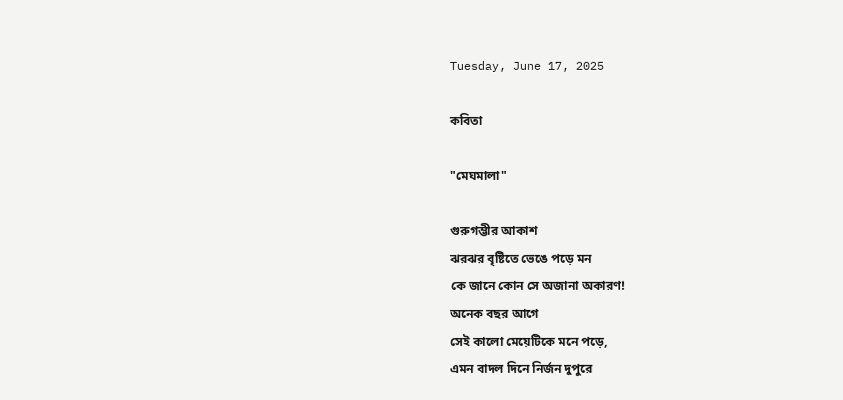Tuesday, June 17, 2025

কবিতা

"মেঘমালা"

গুরুগম্ভীর আকাশ
ঝরঝর বৃষ্টিতে ভেঙে পড়ে মন
কে জানে কোন সে অজানা অকারণ!
অনেক বছর আগে
সেই কালো মেয়েটিকে মনে পড়ে,
এমন বাদল দিনে নির্জন দুপুরে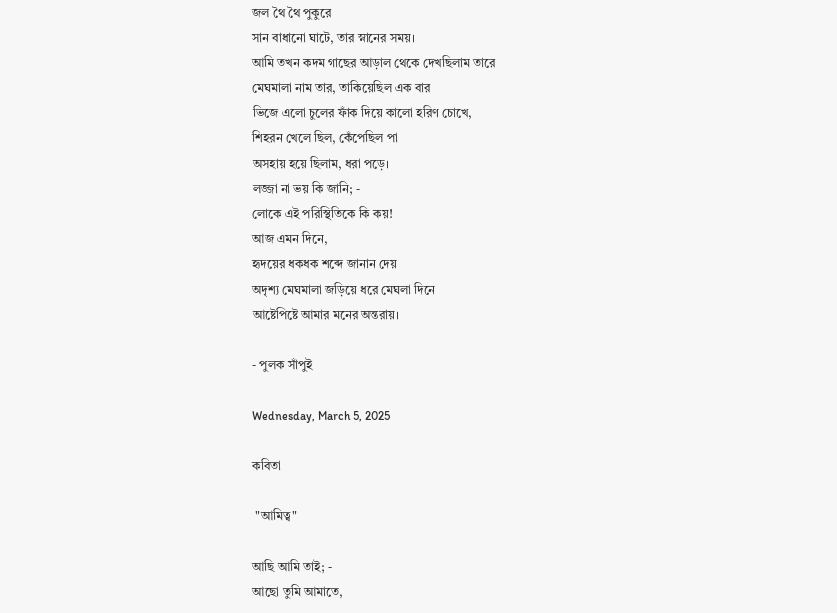জল থৈ থৈ পুকুরে
সান বাধানো ঘাটে, তার স্নানের সময়।
আমি তখন কদম গাছের আড়াল থেকে দেখছিলাম তারে
মেঘমালা নাম তার, তাকিয়েছিল এক বার
ভিজে এলো চুলের ফাঁক দিয়ে কালো হরিণ চোখে,
শিহরন খেলে ছিল, কেঁপেছিল পা
অসহায় হয়ে ছিলাম, ধরা পড়ে।
লজ্জা না ভয় কি জানি; -
লোকে এই পরিস্থিতিকে কি কয়!
আজ এমন দিনে,
হৃদয়ের ধকধক শব্দে জানান দেয়
অদৃশ্য মেঘমালা জড়িয়ে ধরে মেঘলা দিনে
আষ্টেপিষ্টে আমার মনের অন্তরায়।

- পুলক সাঁপুই

Wednesday, March 5, 2025

কবিতা

 "আমিত্ব"

আছি আমি তাই; -
আছো তুমি আমাতে,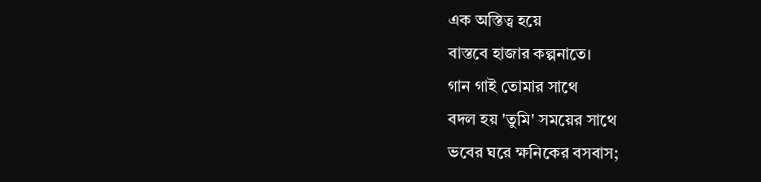এক অস্তিত্ব হয়ে
বাস্তবে হাজার কল্পনাতে।
গান গাই তোমার সাথে
বদল হয় 'তুমি' সময়ের সাথে
ভবের ঘরে ক্ষনিকের বসবাস;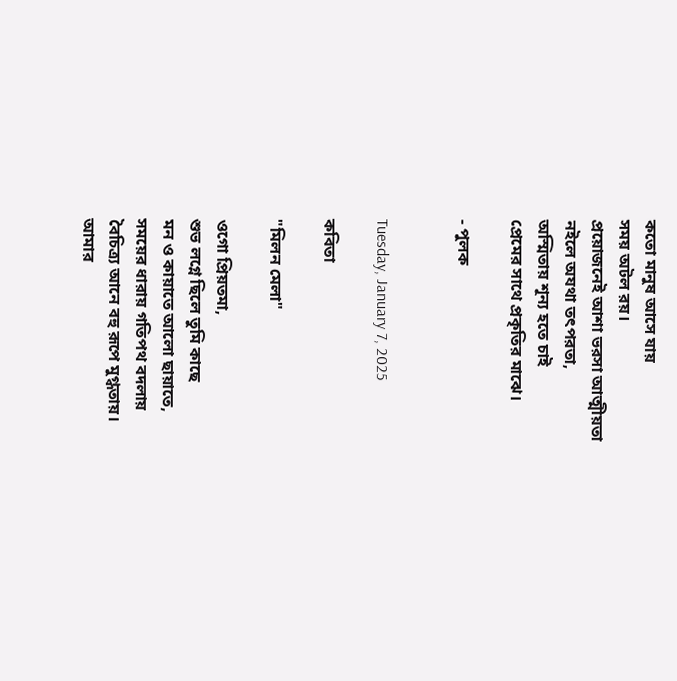কতো মানুষ আসে যায়
সময় অটল রয়।
প্রয়োজনেই আশা ভরসা আত্মীয়তা
নইলে অযথা তৎপরতা,
অস্মিতায় শূন্য হতে চাই
প্রেমের সাথে প্রকৃতির মাঝে।

- পুলক


Tuesday, January 7, 2025

কবিতা

"মিলন মেলা"

ওগো প্রিয়তমা,
শুভ লগ্নে ছিলে তুমি কাছে
মন ও কায়াতে আলো ছায়াতে,
সময়ের ধারায় গতিপথ বদলায়
বৈচিত্র্য আনে বহু রূপে মুগ্ধতায়।
আমার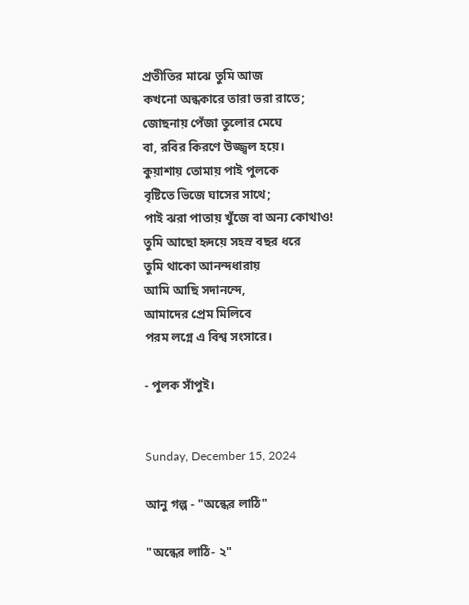প্রতীতির মাঝে তুমি আজ
কখনো অন্ধকারে তারা ভরা রাতে;
জোছনায় পেঁজা তুলোর মেঘে
বা, রবির কিরণে উজ্জ্বল হয়ে।
কুয়াশায় তোমায় পাই পুলকে
বৃষ্টিতে ভিজে ঘাসের সাথে;
পাই ঝরা পাতায় খুঁজে বা অন্য কোথাও!
তুমি আছো হৃদয়ে সহস্র বছর ধরে
তুমি থাকো আনন্দধারায়
আমি আছি সদানন্দে,
আমাদের প্রেম মিলিবে
পরম লগ্নে এ বিশ্ব সংসারে।

- পুলক সাঁপুই।


Sunday, December 15, 2024

আনু গল্প - "অন্ধের লাঠি"

"অন্ধের লাঠি- ২"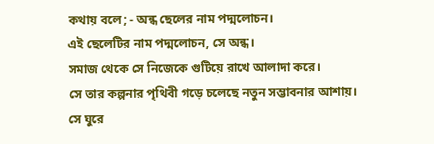কথায় বলে; - অন্ধ ছেলের নাম পদ্মলোচন।
এই ছেলেটির নাম পদ্মলোচন, সে অন্ধ।
সমাজ থেকে সে নিজেকে গুটিয়ে রাখে আলাদা করে।
সে তার কল্পনার পৃথিবী গড়ে চলেছে নতুন সম্ভাবনার আশায়।
সে ঘুরে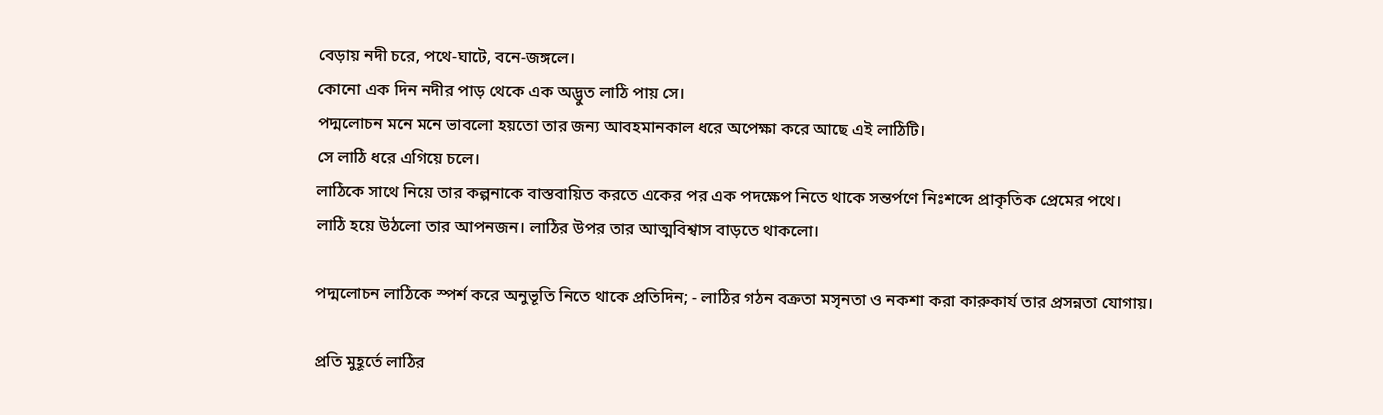বেড়ায় নদী চরে, পথে-ঘাটে, বনে-জঙ্গলে।
কোনো এক দিন নদীর পাড় থেকে এক অদ্ভুত লাঠি পায় সে।
পদ্মলোচন মনে মনে ভাবলো হয়তো তার জন্য আবহমানকাল ধরে অপেক্ষা করে আছে এই লাঠিটি।
সে লাঠি ধরে এগিয়ে চলে।
লাঠিকে সাথে নিয়ে তার কল্পনাকে বাস্তবায়িত করতে একের পর এক পদক্ষেপ নিতে থাকে সন্তর্পণে নিঃশব্দে প্রাকৃতিক প্রেমের পথে।
লাঠি হয়ে উঠলো তার আপনজন। লাঠির উপর তার আত্মবিশ্বাস বাড়তে থাকলো।

পদ্মলোচন লাঠিকে স্পর্শ করে অনুভূতি নিতে থাকে প্রতিদিন; - লাঠির গঠন বক্রতা মসৃনতা ও নকশা করা কারুকার্য তার প্রসন্নতা যোগায়।

প্রতি মুহূর্তে লাঠির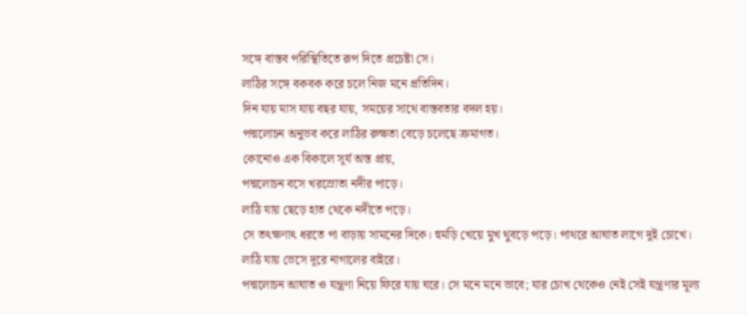সঙ্গে বাস্তব পরিস্থিতিতে রূপ দিতে প্রচেষ্টা সে।
লাঠির সঙ্গে বকবক করে চলে নিজ মনে প্রতিদিন।
দিন যায় মাস যায় বছর যায়, সময়ের সাথে বাস্তবতার বদল হয়।
পদ্মলোচন অনুভব করে লাঠির রুক্ষতা বেড়ে চলেছে ক্রমাগত।
কোনোও এক বিকালে সূর্য অস্ত প্রায়,
পদ্মলোচন বসে খরস্রোতা নদীর পাড়ে।
লাঠি যায় ছেড়ে হাত থেকে নদীতে পড়ে।
সে তৎক্ষণাৎ ধরতে পা বাড়ায় সামনের দিকে। হুমড়ি খেয়ে মুখ থুবড়ে পড়ে। পাথরে আঘাত লাগে দুই চোখে।
লাঠি যায় ভেসে দূরে নাগালের বাইরে।
পদ্মলোচন আঘাত ও যন্ত্রণা নিয়ে ফিরে যায় ঘরে। সে মনে মনে ভাবে; যার চোখ থেকেও নেই সেই যন্ত্রণার মূল্য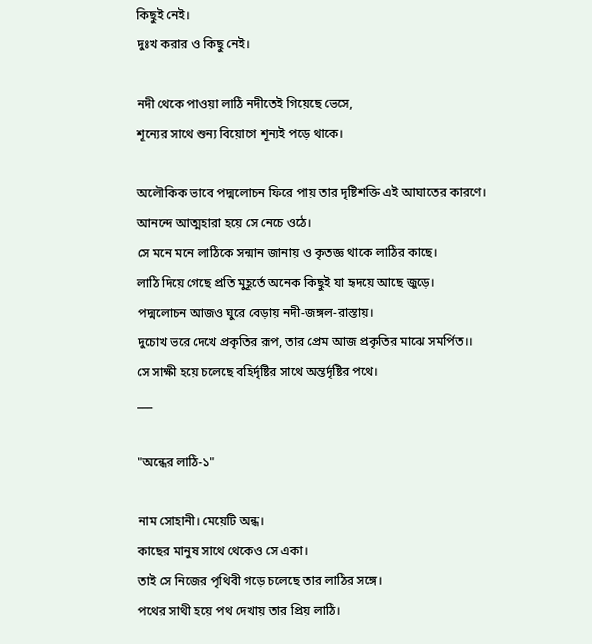কিছুই নেই।
দুঃখ করার ও কিছু নেই।

নদী থেকে পাওয়া লাঠি নদীতেই গিয়েছে ভেসে,
শূন্যের সাথে শুন্য বিয়োগে শূন্যই পড়ে থাকে।

অলৌকিক ভাবে পদ্মলোচন ফিরে পায় তার দৃষ্টিশক্তি এই আঘাতের কারণে।
আনন্দে আত্মহারা হয়ে সে নেচে ওঠে।
সে মনে মনে লাঠিকে সন্মান জানায় ও কৃতজ্ঞ থাকে লাঠির কাছে।
লাঠি দিয়ে গেছে প্রতি মুহূর্তে অনেক কিছুই যা হৃদয়ে আছে জুড়ে।
পদ্মলোচন আজও ঘুরে বেড়ায় নদী-জঙ্গল-রাস্তায়।
দুচোখ ভরে দেখে প্রকৃতির রূপ, তার প্রেম আজ প্রকৃতির মাঝে সমর্পিত।।
সে সাক্ষী হয়ে চলেছে বহির্দৃষ্টির সাথে অন্তর্দৃষ্টির পথে।
___

"অন্ধের লাঠি-১"

নাম সোহানী। মেয়েটি অন্ধ।
কাছের মানুষ সাথে থেকেও সে একা।
তাই সে নিজের পৃথিবী গড়ে চলেছে তার লাঠির সঙ্গে।
পথের সাথী হয়ে পথ দেখায় তার প্রিয় লাঠি।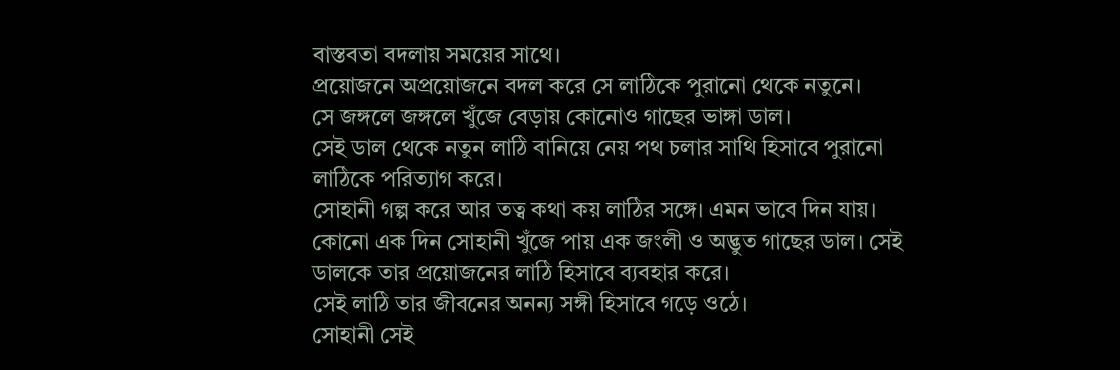বাস্তবতা বদলায় সময়ের সাথে।
প্রয়োজনে অপ্রয়োজনে বদল করে সে লাঠিকে পুরানো থেকে নতুনে।
সে জঙ্গলে জঙ্গলে খুঁজে বেড়ায় কোনোও গাছের ভাঙ্গা ডাল।
সেই ডাল থেকে নতুন লাঠি বানিয়ে নেয় পথ চলার সাথি হিসাবে পুরানো লাঠিকে পরিত্যাগ করে।
সোহানী গল্প করে আর তত্ব কথা কয় লাঠির সঙ্গে। এমন ভাবে দিন যায়।
কোনো এক দিন সোহানী খুঁজে পায় এক জংলী ও অদ্ভুত গাছের ডাল। সেই ডালকে তার প্রয়োজনের লাঠি হিসাবে ব্যবহার করে।
সেই লাঠি তার জীবনের অনন্য সঙ্গী হিসাবে গড়ে ওঠে।
সোহানী সেই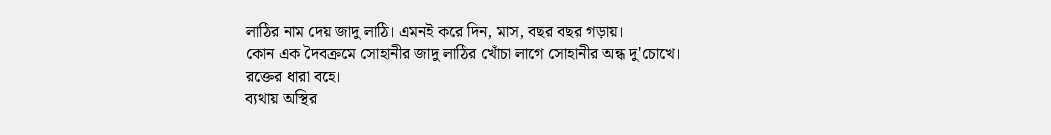লাঠির নাম দেয় জাদু লাঠি। এমনই করে দিন, মাস, বছর বছর গড়ায়।
কোন এক দৈবক্রমে সোহানীর জাদু লাঠির খোঁচা লাগে সোহানীর অন্ধ দু'চোখে।
রক্তের ধারা বহে।
ব্যথায় অস্থির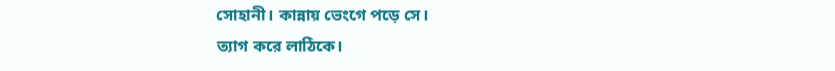সোহানী। কান্নায় ভেংগে পড়ে সে।
ত্যাগ করে লাঠিকে।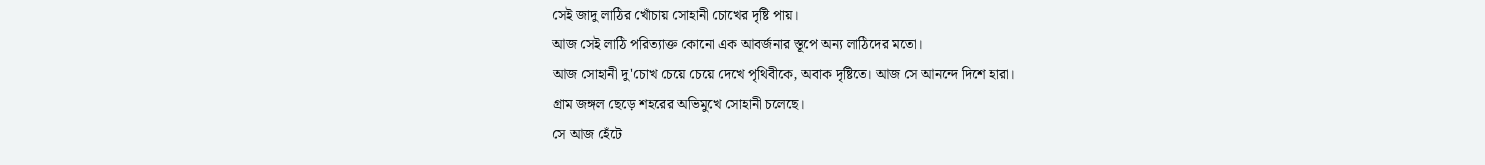সেই জাদু লাঠির খোঁচায় সোহানী চোখের দৃষ্টি পায়।
আজ সেই লাঠি পরিত্যাক্ত কোনো এক আবর্জনার স্তূপে অন্য লাঠিদের মতো।
আজ সোহানী দু'চোখ চেয়ে চেয়ে দেখে পৃথিবীকে, অবাক দৃষ্টিতে। আজ সে আনন্দে দিশে হারা।
গ্রাম জঙ্গল ছেড়ে শহরের অভিমুখে সোহানী চলেছে।
সে আজ হেঁটে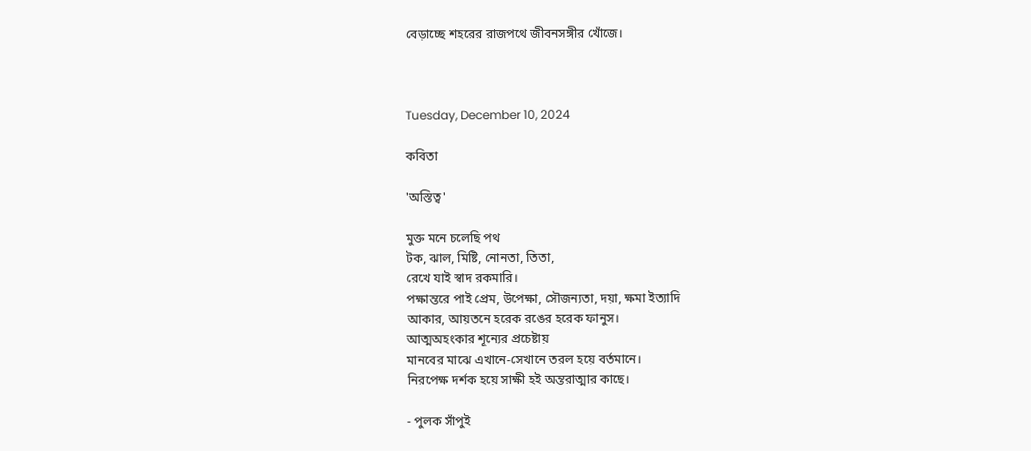বেড়াচ্ছে শহরের রাজপথে জীবনসঙ্গীর খোঁজে।



Tuesday, December 10, 2024

কবিতা

'অস্তিত্ব'

মুক্ত মনে চলেছি পথ
টক, ঝাল, মিষ্টি, নোনতা, তিতা,
রেখে যাই স্বাদ রকমারি।
পক্ষান্তরে পাই প্রেম, উপেক্ষা, সৌজন্যতা, দয়া, ক্ষমা ইত্যাদি
আকার, আয়তনে হরেক রঙের হরেক ফানুস।
আত্মঅহংকার শূন্যের প্রচেষ্টায়
মানবের মাঝে এখানে-সেখানে তরল হয়ে বর্তমানে।
নিরপেক্ষ দর্শক হয়ে সাক্ষী হই অন্তরাত্মার কাছে।

- পুলক সাঁপুই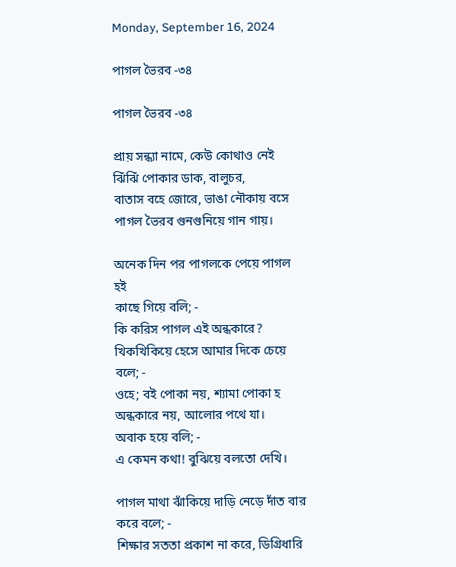Monday, September 16, 2024

পাগল ভৈরব -৩৪

পাগল ভৈরব -৩৪

প্রায় সন্ধ্যা নামে, কেউ কোথাও নেই
ঝিঁঝিঁ পোকার ডাক, বালুচর,
বাতাস বহে জোরে, ভাঙা নৌকায় বসে
পাগল ভৈরব গুনগুনিয়ে গান গায়।

অনেক দিন পর পাগলকে পেয়ে পাগল হই
কাছে গিয়ে বলি; -
কি করিস পাগল এই অন্ধকারে?
খিকখিকিয়ে হেসে আমার দিকে চেয়ে বলে; -
ওহে; বই পোকা নয়, শ্যামা পোকা হ
অন্ধকারে নয়, আলোর পথে যা।
অবাক হয়ে বলি; -
এ কেমন কথা! বুঝিয়ে বলতো দেখি।

পাগল মাথা ঝাঁকিয়ে দাড়ি নেড়ে দাঁত বার করে বলে; -
শিক্ষার সততা প্রকাশ না করে, ডিগ্রিধারি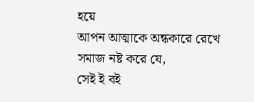হয়ে
আপন আত্মাকে অন্ধকারে রেখে সমাজ নষ্ট করে যে,
সেই ই বই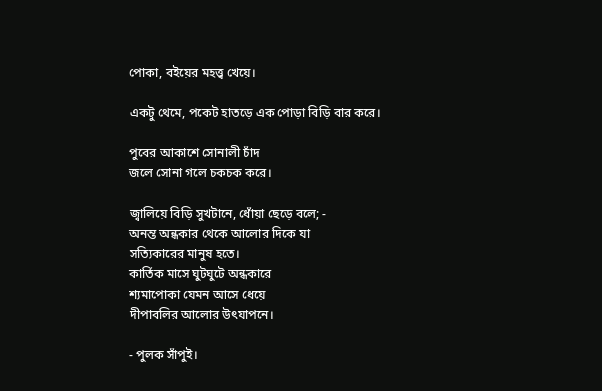পোকা, বইয়ের মহত্ত্ব খেয়ে।

একটু থেমে, পকেট হাতড়ে এক পোড়া বিড়ি বার করে।

পুবের আকাশে সোনালী চাঁদ
জলে সোনা গলে চকচক করে।

জ্বালিয়ে বিড়ি সুখটানে, ধোঁয়া ছেড়ে বলে; -
অনন্ত অন্ধকার থেকে আলোর দিকে যা
সত্যিকারের মানুষ হতে।
কার্তিক মাসে ঘুটঘুটে অন্ধকারে
শ্যমাপোকা যেমন আসে ধেয়ে
দীপাবলির আলোর উৎযাপনে।

- পুলক সাঁপুই।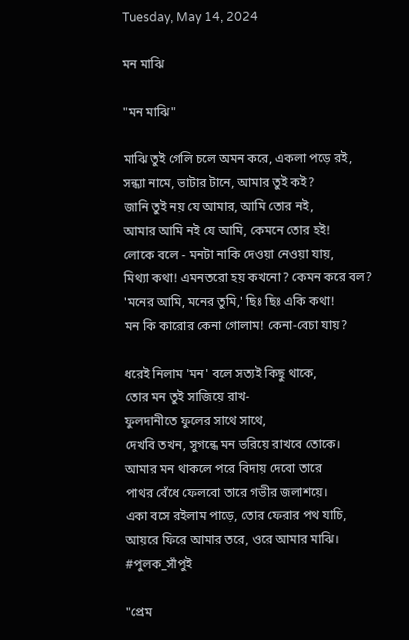Tuesday, May 14, 2024

মন মাঝি

"মন মাঝি"

মাঝি তুই গেলি চলে অমন করে, একলা পড়ে রই,
সন্ধ্যা নামে, ভাটার টানে, আমার তুই কই?
জানি তুই নয় যে আমার, আমি তোর নই,
আমার আমি নই যে আমি, কেমনে তোর হই!
লোকে বলে - মনটা নাকি দেওয়া নেওয়া যায়,
মিথ্যা কথা! এমনতরো হয় কখনো? কেমন করে বল?
'মনের আমি, মনের তুমি,' ছিঃ ছিঃ একি কথা!
মন কি কারোর কেনা গোলাম! কেনা-বেচা যায়?

ধরেই নিলাম 'মন' বলে সত্যই কিছু থাকে,
তোর মন তুই সাজিয়ে রাখ-
ফুলদানীতে ফুলের সাথে সাথে,
দেখবি তখন, সুগন্ধে মন ভরিয়ে রাখবে তোকে।
আমার মন থাকলে পরে বিদায় দেবো তারে
পাথর বেঁধে ফেলবো তারে গভীর জলাশয়ে।
একা বসে রইলাম পাড়ে, তোর ফেরার পথ যাচি,
আয়রে ফিরে আমার তরে, ওরে আমার মাঝি।
#পুলক_সাঁপুই

"প্রেম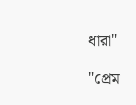ধারা"

"প্রেম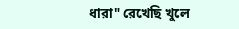ধারা" রেখেছি খুলে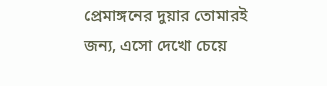প্রেমাঙ্গনের দুয়ার তোমারই জন্য, এসো দেখো চেয়ে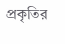প্রকৃতির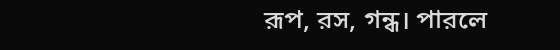রূপ, রস, গন্ধ। পারলে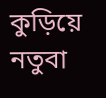কুড়িয়ে নতুবা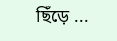ছিঁড়ে ...